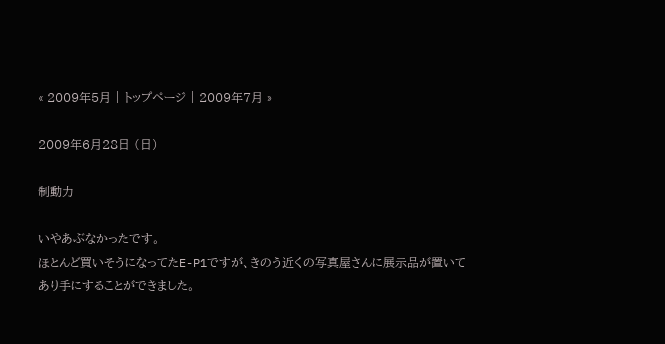« 2009年5月 | トップページ | 2009年7月 »

2009年6月28日 (日)

制動力

いやあぶなかったです。
ほとんど買いそうになってたE-P1ですが、きのう近くの写真屋さんに展示品が置いてあり手にすることができました。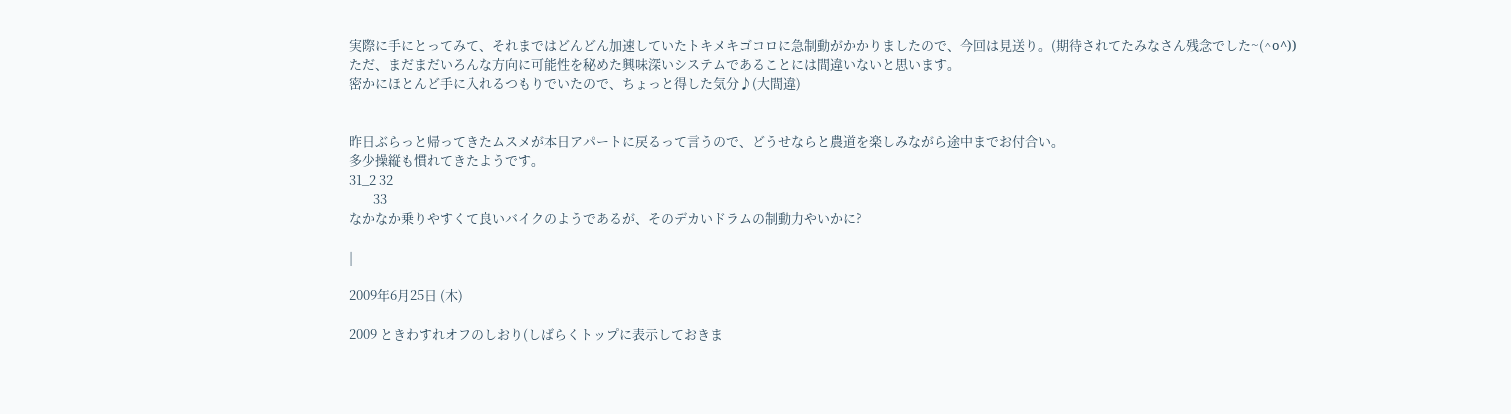実際に手にとってみて、それまではどんどん加速していたトキメキゴコロに急制動がかかりましたので、今回は見送り。(期待されてたみなさん残念でした~(^o^))
ただ、まだまだいろんな方向に可能性を秘めた興味深いシステムであることには間違いないと思います。
密かにほとんど手に入れるつもりでいたので、ちょっと得した気分♪(大間違)


昨日ぶらっと帰ってきたムスメが本日アパートに戻るって言うので、どうせならと農道を楽しみながら途中までお付合い。
多少操縦も慣れてきたようです。
31_2 32
        33
なかなか乗りやすくて良いバイクのようであるが、そのデカいドラムの制動力やいかに?

|

2009年6月25日 (木)

2009 ときわすれオフのしおり(しばらくトップに表示しておきま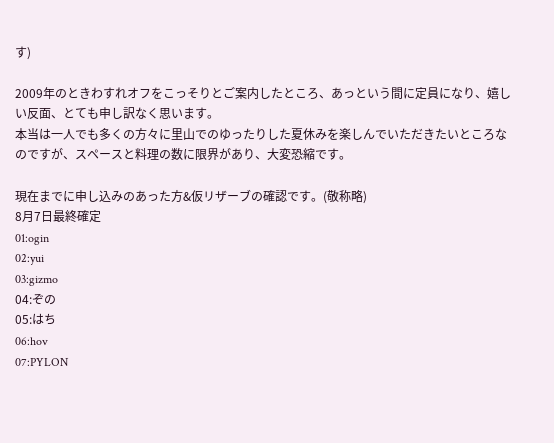す)

2009年のときわすれオフをこっそりとご案内したところ、あっという間に定員になり、嬉しい反面、とても申し訳なく思います。
本当は一人でも多くの方々に里山でのゆったりした夏休みを楽しんでいただきたいところなのですが、スペースと料理の数に限界があり、大変恐縮です。

現在までに申し込みのあった方&仮リザーブの確認です。(敬称略)
8月7日最終確定
01:ogin
02:yui
03:gizmo
04:ぞの
05:はち
06:hov
07:PYLON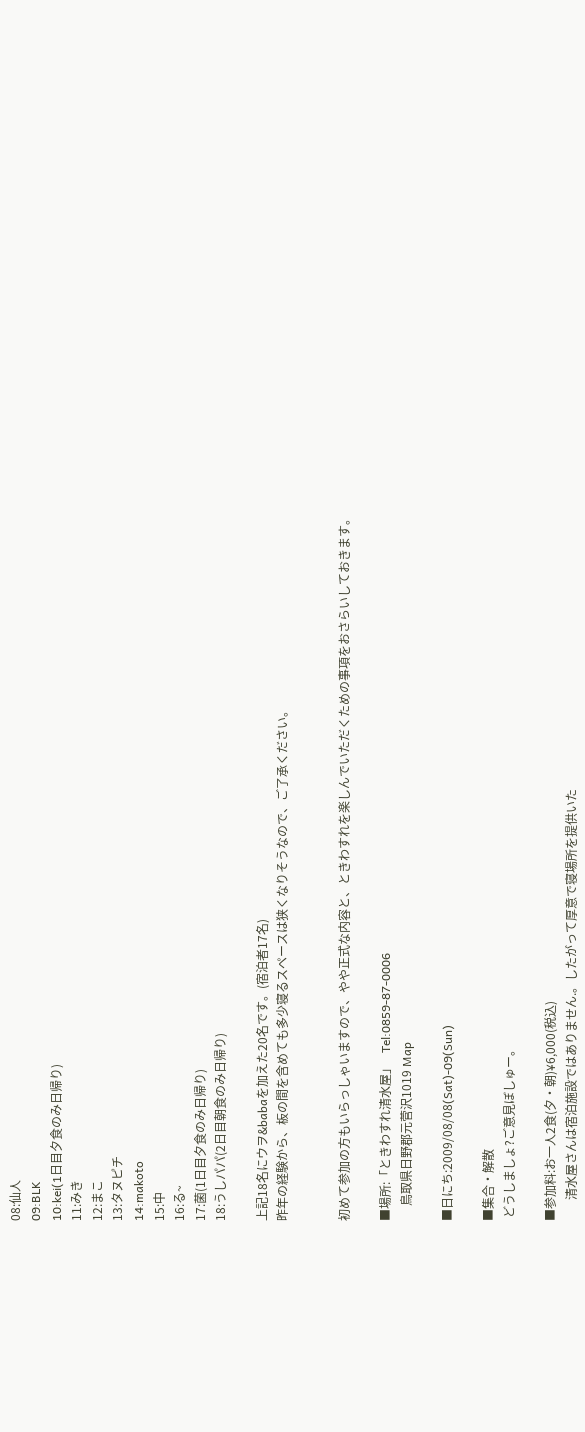08:仙人
09:BLK
10:kei(1日目夕食のみ日帰り)
11:みき
12:まこ
13:タヌピチ
14:makoto
15:中
16:る~
17:菌(1日目夕食のみ日帰り)
18:うしパパ(2日目朝食のみ日帰り)

上記18名にウヲ&babaを加えた20名です。(宿泊者17名)
昨年の経験から、板の間を含めても多少寝るスペースは狭くなりそうなので、ご了承ください。


初めて参加の方もいらっしゃいますので、やや正式な内容と、ときわすれを楽しんでいただくための事項をおさらいしておきます。

■場所:「ときわすれ清水屋」   Tel:0859-87-0006
     鳥取県日野郡元菅沢1019 Map

■日にち:2009/08/08(Sat)-09(Sun)

■集合・解散
 どうしましょ?ご意見ぼしゅー。

■参加料:お一人2食(夕・朝)¥6,000(税込)
       清水屋さんは宿泊施設ではありません.。したがって厚意で寝場所を提供いた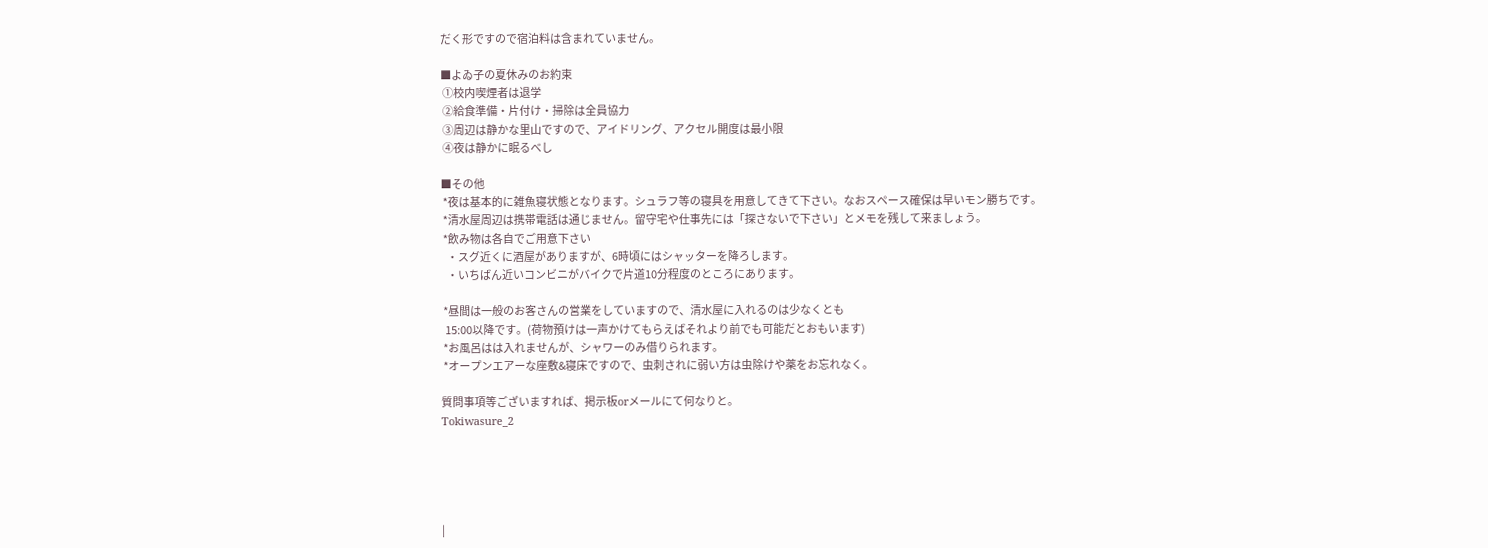だく形ですので宿泊料は含まれていません。

■よゐ子の夏休みのお約束
 ①校内喫煙者は退学
 ②給食準備・片付け・掃除は全員協力
 ③周辺は静かな里山ですので、アイドリング、アクセル開度は最小限
 ④夜は静かに眠るべし

■その他
 *夜は基本的に雑魚寝状態となります。シュラフ等の寝具を用意してきて下さい。なおスペース確保は早いモン勝ちです。
 *清水屋周辺は携帯電話は通じません。留守宅や仕事先には「探さないで下さい」とメモを残して来ましょう。
 *飲み物は各自でご用意下さい
   ・スグ近くに酒屋がありますが、6時頃にはシャッターを降ろします。
   ・いちばん近いコンビニがバイクで片道10分程度のところにあります。

 *昼間は一般のお客さんの営業をしていますので、清水屋に入れるのは少なくとも
  15:00以降です。(荷物預けは一声かけてもらえばそれより前でも可能だとおもいます)
 *お風呂はは入れませんが、シャワーのみ借りられます。
 *オープンエアーな座敷&寝床ですので、虫刺されに弱い方は虫除けや薬をお忘れなく。

質問事項等ございますれば、掲示板orメールにて何なりと。
Tokiwasure_2





|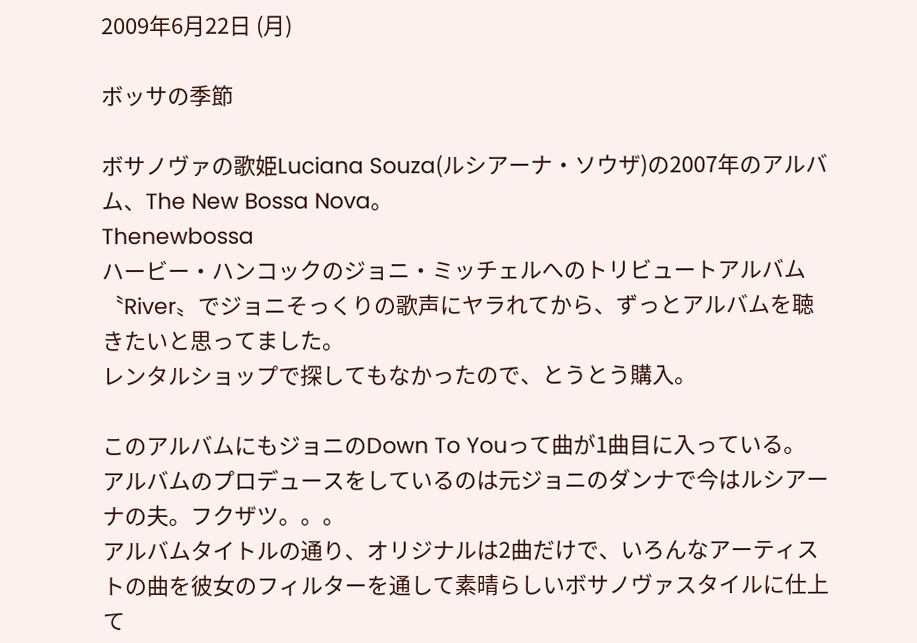2009年6月22日 (月)

ボッサの季節

ボサノヴァの歌姫Luciana Souza(ルシアーナ・ソウザ)の2007年のアルバム、The New Bossa Nova。
Thenewbossa
ハービー・ハンコックのジョニ・ミッチェルへのトリビュートアルバム〝River〟でジョニそっくりの歌声にヤラれてから、ずっとアルバムを聴きたいと思ってました。
レンタルショップで探してもなかったので、とうとう購入。

このアルバムにもジョニのDown To Youって曲が1曲目に入っている。
アルバムのプロデュースをしているのは元ジョニのダンナで今はルシアーナの夫。フクザツ。。。
アルバムタイトルの通り、オリジナルは2曲だけで、いろんなアーティストの曲を彼女のフィルターを通して素晴らしいボサノヴァスタイルに仕上て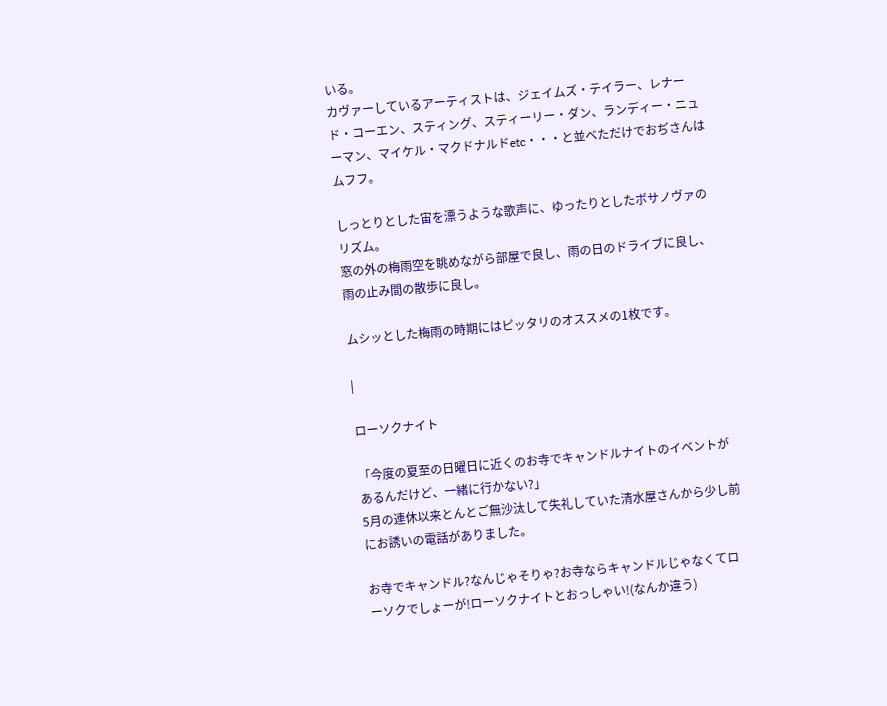いる。
カヴァーしているアーティストは、ジェイムズ・テイラー、レナード・コーエン、スティング、スティーリー・ダン、ランディー・ニューマン、マイケル・マクドナルドetc・・・と並べただけでおぢさんはムフフ。

しっとりとした宙を漂うような歌声に、ゆったりとしたボサノヴァのリズム。
窓の外の梅雨空を眺めながら部屋で良し、雨の日のドライブに良し、雨の止み間の散歩に良し。

ムシッとした梅雨の時期にはピッタリのオススメの1枚です。

|

ローソクナイト

「今度の夏至の日曜日に近くのお寺でキャンドルナイトのイベントがあるんだけど、一緒に行かない?」
5月の連休以来とんとご無沙汰して失礼していた清水屋さんから少し前にお誘いの電話がありました。

お寺でキャンドル?なんじゃそりゃ?お寺ならキャンドルじゃなくてローソクでしょーが!ローソクナイトとおっしゃい!(なんか違う)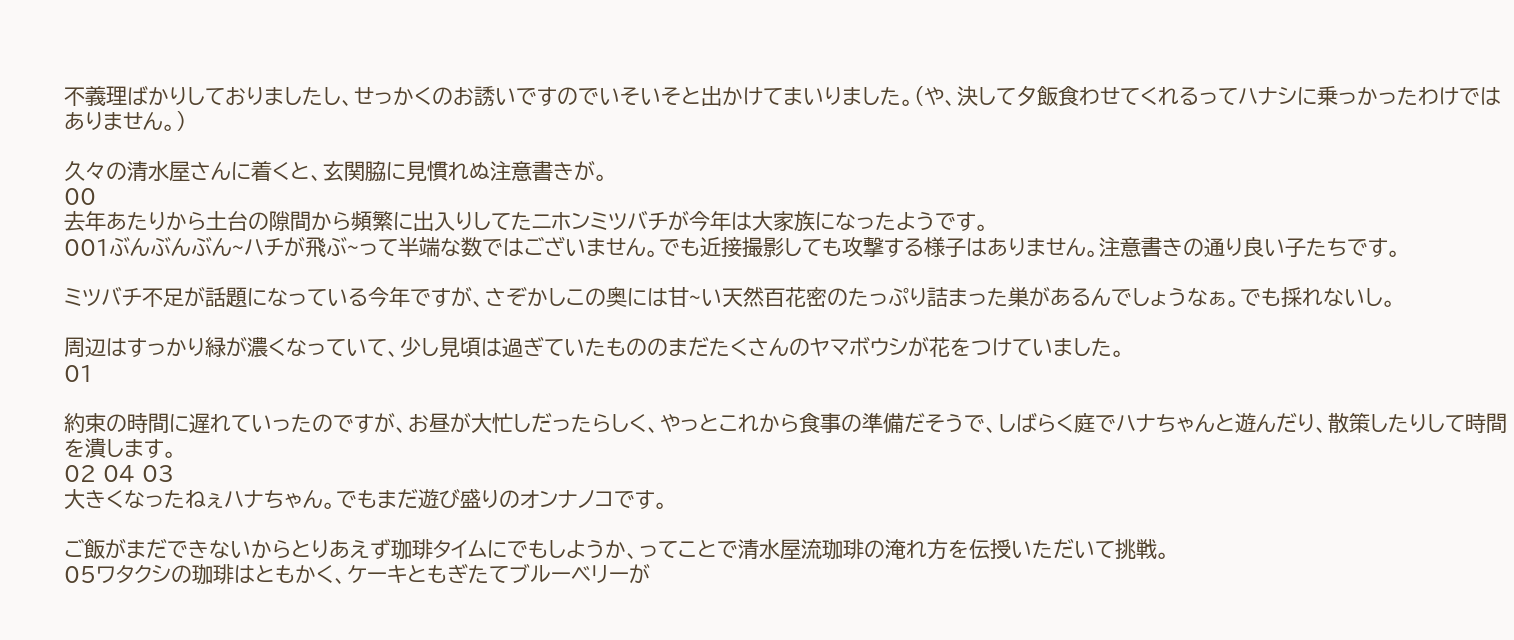不義理ばかりしておりましたし、せっかくのお誘いですのでいそいそと出かけてまいりました。(や、決して夕飯食わせてくれるってハナシに乗っかったわけではありません。)

久々の清水屋さんに着くと、玄関脇に見慣れぬ注意書きが。
00
去年あたりから土台の隙間から頻繁に出入りしてたニホンミツバチが今年は大家族になったようです。
001ぶんぶんぶん~ハチが飛ぶ~って半端な数ではございません。でも近接撮影しても攻撃する様子はありません。注意書きの通り良い子たちです。

ミツバチ不足が話題になっている今年ですが、さぞかしこの奥には甘~い天然百花密のたっぷり詰まった巣があるんでしょうなぁ。でも採れないし。

周辺はすっかり緑が濃くなっていて、少し見頃は過ぎていたもののまだたくさんのヤマボウシが花をつけていました。
01

約束の時間に遅れていったのですが、お昼が大忙しだったらしく、やっとこれから食事の準備だそうで、しばらく庭でハナちゃんと遊んだり、散策したりして時間を潰します。
02 04 03
大きくなったねぇハナちゃん。でもまだ遊び盛りのオンナノコです。

ご飯がまだできないからとりあえず珈琲タイムにでもしようか、ってことで清水屋流珈琲の淹れ方を伝授いただいて挑戦。
05ワタクシの珈琲はともかく、ケーキともぎたてブルーベリーが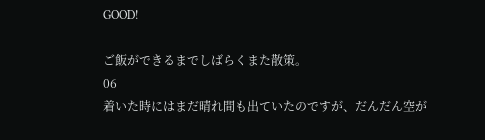GOOD!

ご飯ができるまでしばらくまた散策。
06
着いた時にはまだ晴れ間も出ていたのですが、だんだん空が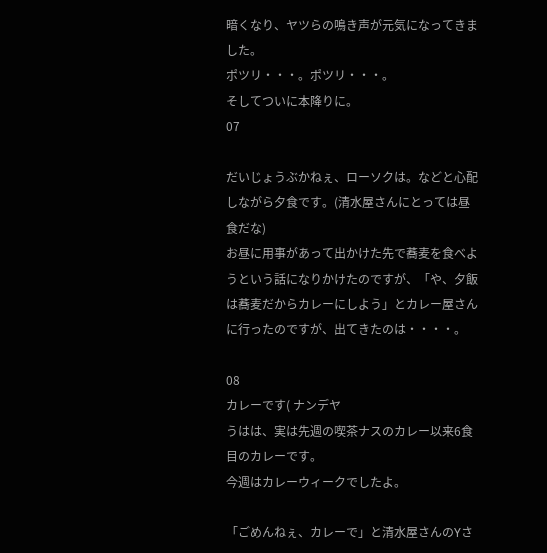暗くなり、ヤツらの鳴き声が元気になってきました。
ポツリ・・・。ポツリ・・・。
そしてついに本降りに。
07

だいじょうぶかねぇ、ローソクは。などと心配しながら夕食です。(清水屋さんにとっては昼食だな)
お昼に用事があって出かけた先で蕎麦を食べようという話になりかけたのですが、「や、夕飯は蕎麦だからカレーにしよう」とカレー屋さんに行ったのですが、出てきたのは・・・・。

08
カレーです( ナンデヤ
うはは、実は先週の喫茶ナスのカレー以来6食目のカレーです。
今週はカレーウィークでしたよ。

「ごめんねぇ、カレーで」と清水屋さんのYさ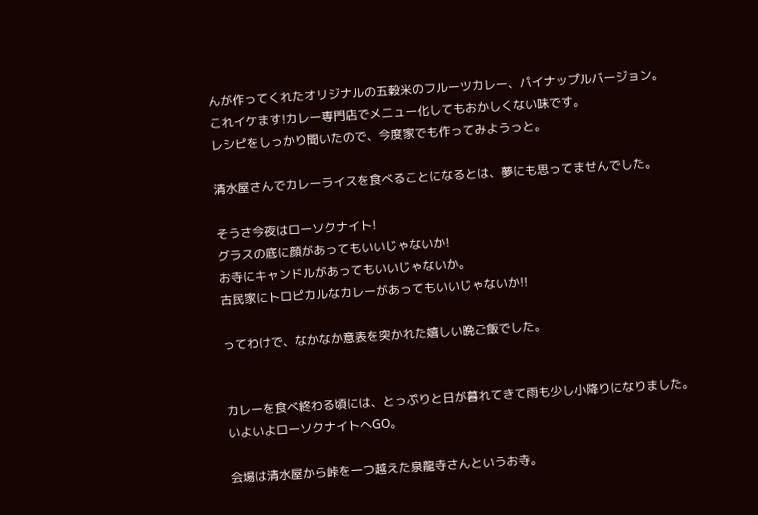んが作ってくれたオリジナルの五穀米のフルーツカレー、パイナップルバージョン。
これイケます!カレー専門店でメニュー化してもおかしくない味です。
レシピをしっかり聞いたので、今度家でも作ってみようっと。

清水屋さんでカレーライスを食べることになるとは、夢にも思ってませんでした。

そうさ今夜はローソクナイト!
グラスの底に顔があってもいいじゃないか!
お寺にキャンドルがあってもいいじゃないか。
古民家にトロピカルなカレーがあってもいいじゃないか!!

ってわけで、なかなか意表を突かれた嬉しい晩ご飯でした。


カレーを食べ終わる頃には、とっぷりと日が暮れてきて雨も少し小降りになりました。
いよいよローソクナイトへGO。

会場は清水屋から峠を一つ越えた泉龍寺さんというお寺。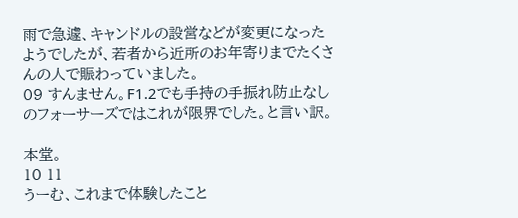雨で急遽、キャンドルの設営などが変更になったようでしたが、若者から近所のお年寄りまでたくさんの人で賑わっていました。
09 すんません。F1.2でも手持の手振れ防止なしのフォーサーズではこれが限界でした。と言い訳。

本堂。
10 11
うーむ、これまで体験したこと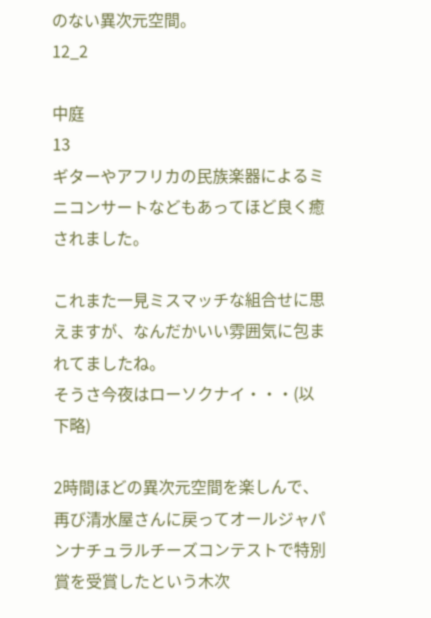のない異次元空間。
12_2

中庭
13
ギターやアフリカの民族楽器によるミニコンサートなどもあってほど良く癒されました。

これまた一見ミスマッチな組合せに思えますが、なんだかいい雰囲気に包まれてましたね。
そうさ今夜はローソクナイ・・・(以下略)

2時間ほどの異次元空間を楽しんで、再び清水屋さんに戻ってオールジャパンナチュラルチーズコンテストで特別賞を受賞したという木次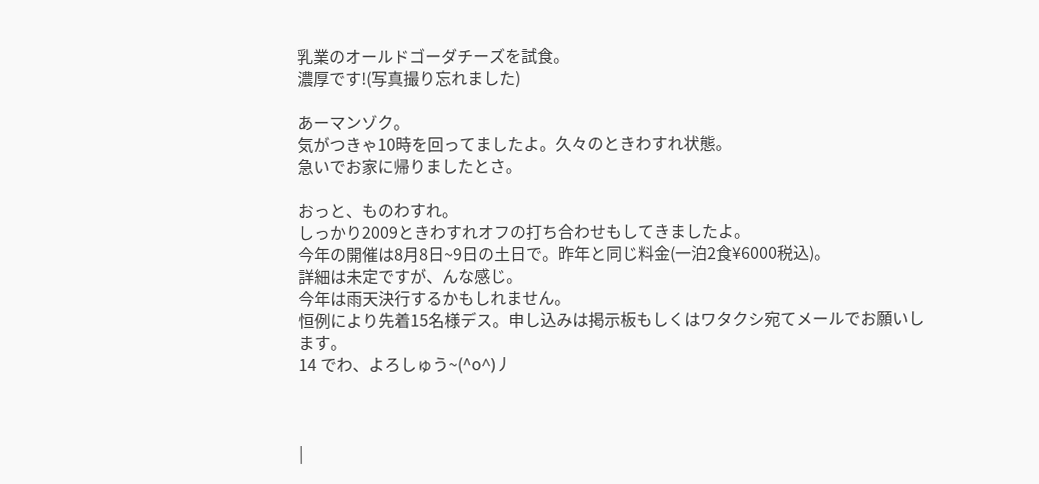乳業のオールドゴーダチーズを試食。
濃厚です!(写真撮り忘れました)

あーマンゾク。
気がつきゃ10時を回ってましたよ。久々のときわすれ状態。
急いでお家に帰りましたとさ。

おっと、ものわすれ。
しっかり2009ときわすれオフの打ち合わせもしてきましたよ。
今年の開催は8月8日~9日の土日で。昨年と同じ料金(一泊2食¥6000税込)。
詳細は未定ですが、んな感じ。
今年は雨天決行するかもしれません。
恒例により先着15名様デス。申し込みは掲示板もしくはワタクシ宛てメールでお願いします。
14 でわ、よろしゅう~(^o^)丿



|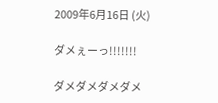2009年6月16日 (火)

ダメぇーっ!!!!!!!

ダメダメダメダメ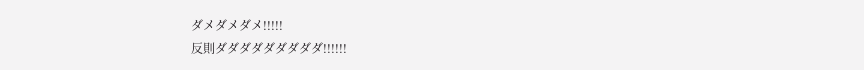ダメダメダメ!!!!!
反則ダダダダダダダダダ!!!!!!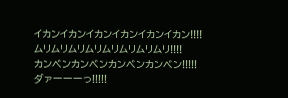イカンイカンイカンイカンイカンイカン!!!!
ムリムリムリムリムリムリムリムリ!!!!
カンベンカンベンカンベンカンベン!!!!!
ダァーーーっ!!!!!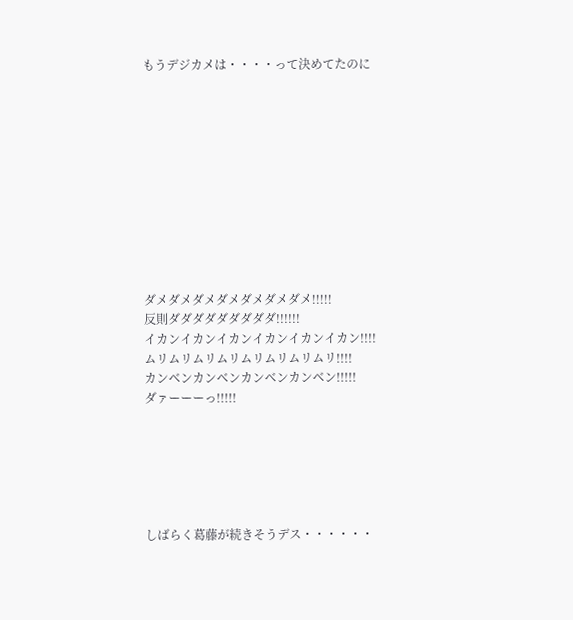もうデジカメは・・・・って決めてたのに











ダメダメダメダメダメダメダメ!!!!!
反則ダダダダダダダダダ!!!!!!
イカンイカンイカンイカンイカンイカン!!!!
ムリムリムリムリムリムリムリムリ!!!!
カンベンカンベンカンベンカンベン!!!!!
ダァーーーっ!!!!!






しばらく葛藤が続きそうデス・・・・・・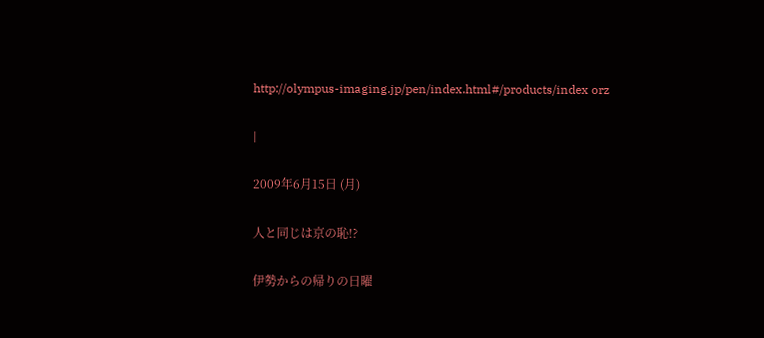http://olympus-imaging.jp/pen/index.html#/products/index orz

|

2009年6月15日 (月)

人と同じは京の恥!?

伊勢からの帰りの日曜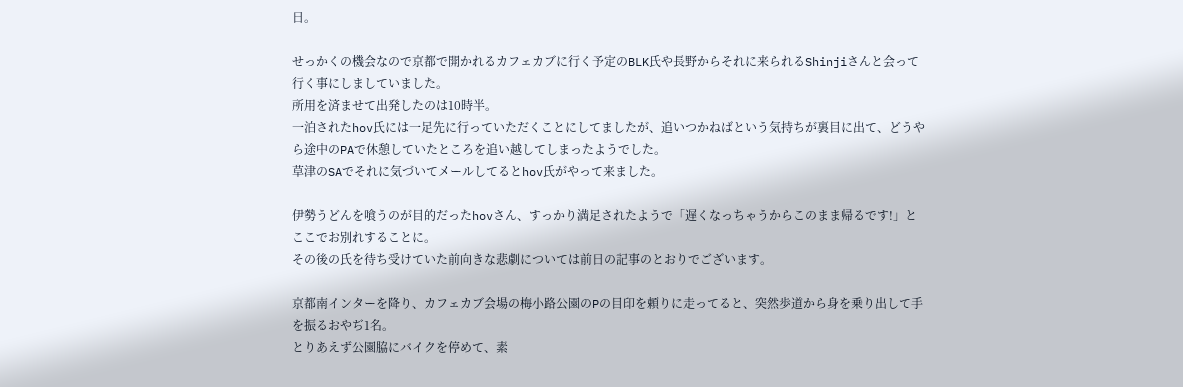日。

せっかくの機会なので京都で開かれるカフェカブに行く予定のBLK氏や長野からそれに来られるShinjiさんと会って行く事にしましていました。
所用を済ませて出発したのは10時半。
一泊されたhov氏には一足先に行っていただくことにしてましたが、追いつかねばという気持ちが裏目に出て、どうやら途中のPAで休憩していたところを追い越してしまったようでした。
草津のSAでそれに気づいてメールしてるとhov氏がやって来ました。

伊勢うどんを喰うのが目的だったhovさん、すっかり満足されたようで「遅くなっちゃうからこのまま帰るです!」とここでお別れすることに。
その後の氏を待ち受けていた前向きな悲劇については前日の記事のとおりでございます。

京都南インターを降り、カフェカブ会場の梅小路公園のPの目印を頼りに走ってると、突然歩道から身を乗り出して手を振るおやぢ1名。
とりあえず公園脇にバイクを停めて、素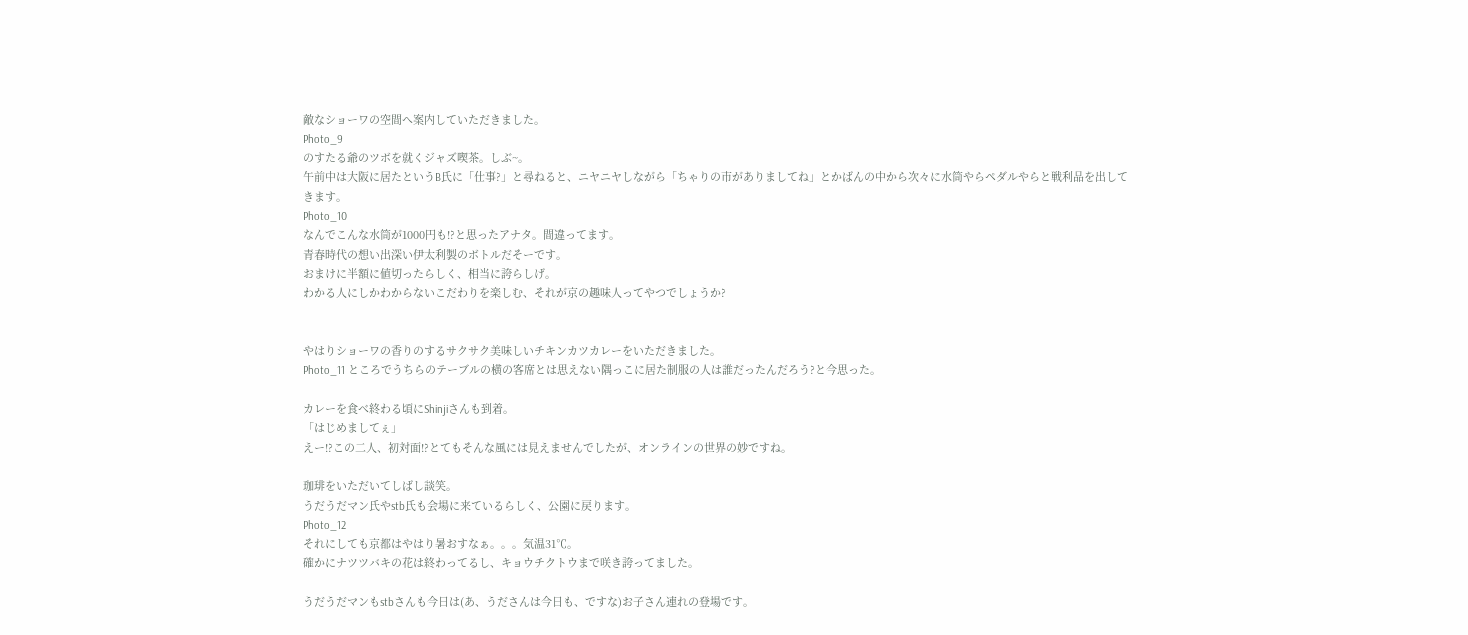敵なショーワの空間へ案内していただきました。
Photo_9
のすたる爺のツボを就くジャズ喫茶。しぶ~。
午前中は大阪に居たというB氏に「仕事?」と尋ねると、ニヤニヤしながら「ちゃりの市がありましてね」とかばんの中から次々に水筒やらペダルやらと戦利品を出してきます。
Photo_10
なんでこんな水筒が1000円も!?と思ったアナタ。間違ってます。
青春時代の想い出深い伊太利製のボトルだそーです。
おまけに半額に値切ったらしく、相当に誇らしげ。
わかる人にしかわからないこだわりを楽しむ、それが京の趣味人ってやつでしょうか?


やはりショーワの香りのするサクサク美味しいチキンカツカレーをいただきました。
Photo_11 ところでうちらのテーブルの横の客席とは思えない隅っこに居た制服の人は誰だったんだろう?と今思った。

カレーを食べ終わる頃にShinjiさんも到着。
「はじめましてぇ」
えー!?この二人、初対面!?とてもそんな風には見えませんでしたが、オンラインの世界の妙ですね。

珈琲をいただいてしばし談笑。
うだうだマン氏やstb氏も会場に来ているらしく、公園に戻ります。
Photo_12
それにしても京都はやはり暑おすなぁ。。。気温31℃。
確かにナツツバキの花は終わってるし、キョウチクトウまで咲き誇ってました。

うだうだマンもstbさんも今日は(あ、うださんは今日も、ですな)お子さん連れの登場です。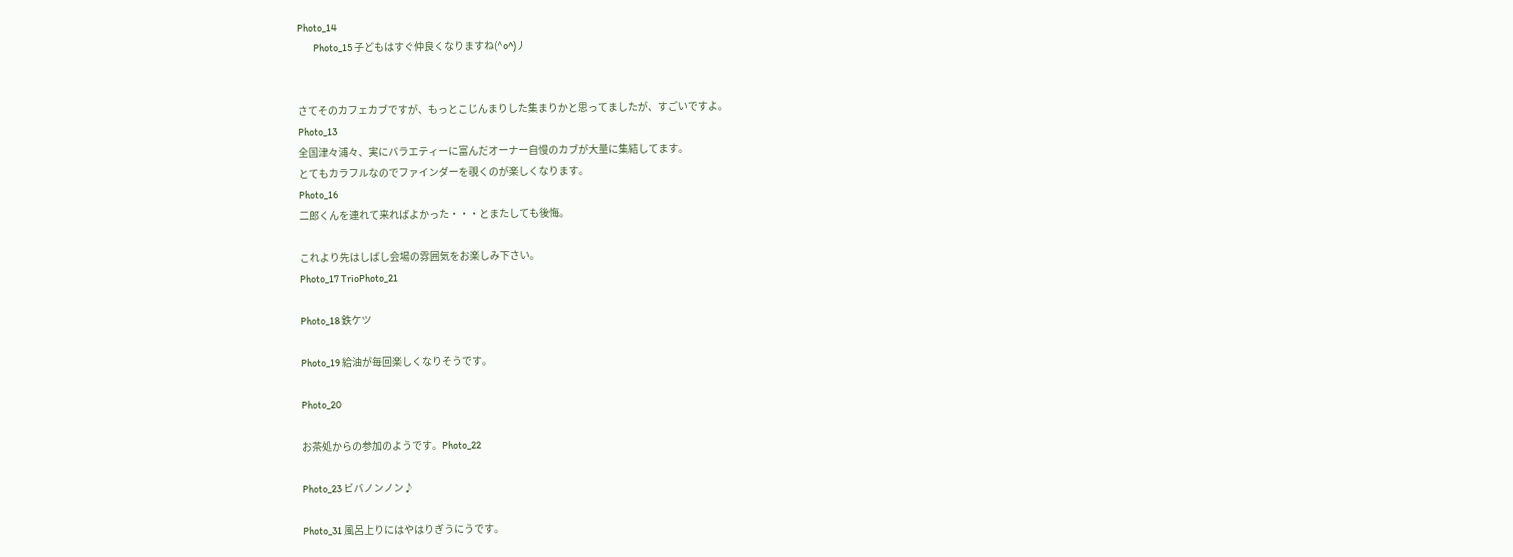Photo_14
        Photo_15 子どもはすぐ仲良くなりますね(^o^)丿


さてそのカフェカブですが、もっとこじんまりした集まりかと思ってましたが、すごいですよ。
Photo_13
全国津々浦々、実にバラエティーに富んだオーナー自慢のカブが大量に集結してます。
とてもカラフルなのでファインダーを覗くのが楽しくなります。
Photo_16
二郎くんを連れて来ればよかった・・・とまたしても後悔。

これより先はしばし会場の雰囲気をお楽しみ下さい。
Photo_17 TrioPhoto_21

Photo_18 鉄ケツ

Photo_19 給油が毎回楽しくなりそうです。

Photo_20

お茶処からの参加のようです。Photo_22

Photo_23 ビバノンノン♪

Photo_31 風呂上りにはやはりぎうにうです。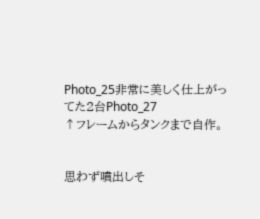Photo_25非常に美しく仕上がってた2台Photo_27
↑フレームからタンクまで自作。


思わず噴出しそ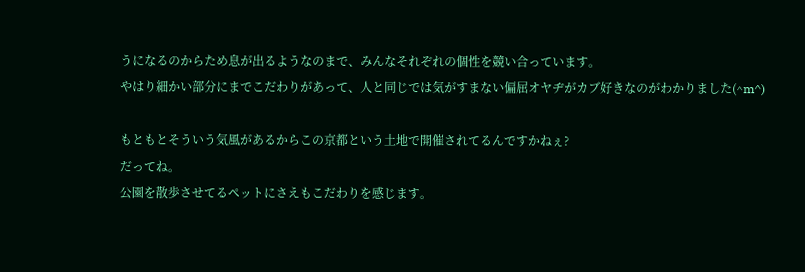うになるのからため息が出るようなのまで、みんなそれぞれの個性を競い合っています。
やはり細かい部分にまでこだわりがあって、人と同じでは気がすまない偏屈オヤヂがカブ好きなのがわかりました(^m^)

もともとそういう気風があるからこの京都という土地で開催されてるんですかねぇ?
だってね。
公園を散歩させてるペットにさえもこだわりを感じます。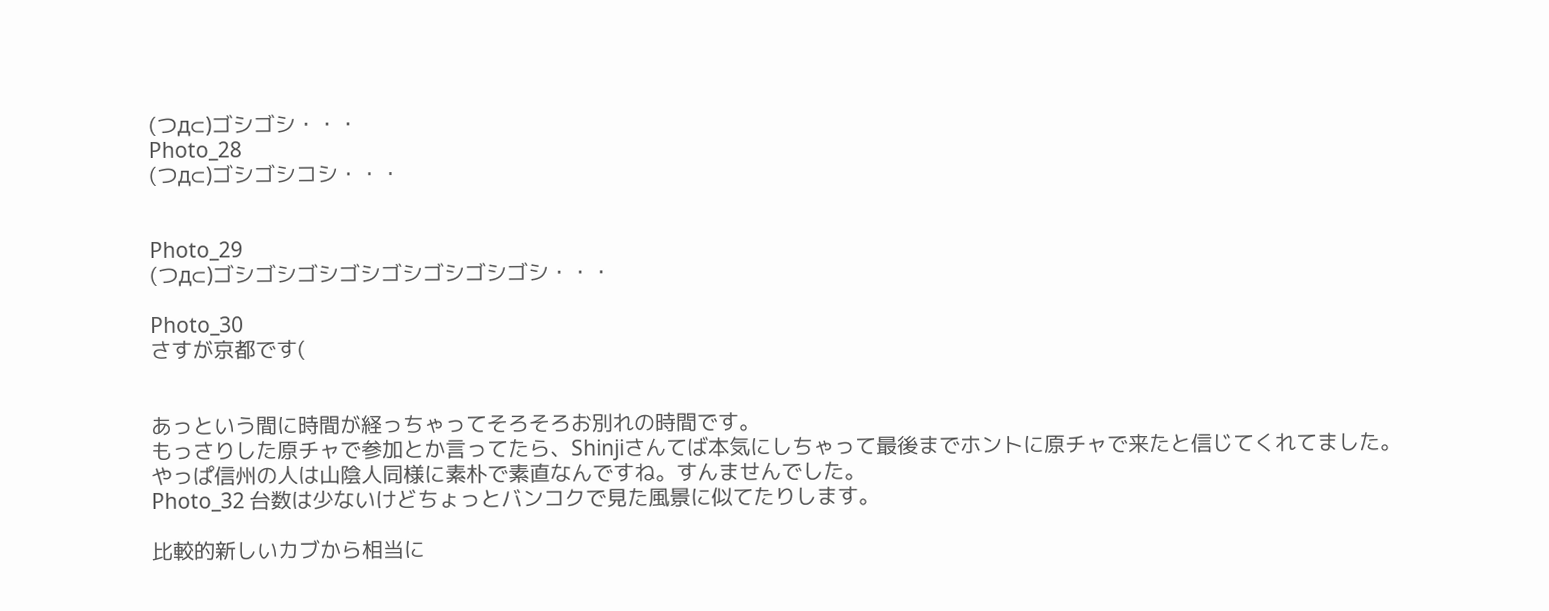(つд⊂)ゴシゴシ・・・
Photo_28
(つд⊂)ゴシゴシコシ・・・


Photo_29
(つд⊂)ゴシゴシゴシゴシゴシゴシゴシゴシ・・・

Photo_30
さすが京都です(


あっという間に時間が経っちゃってそろそろお別れの時間です。
もっさりした原チャで参加とか言ってたら、Shinjiさんてば本気にしちゃって最後までホントに原チャで来たと信じてくれてました。
やっぱ信州の人は山陰人同様に素朴で素直なんですね。すんませんでした。
Photo_32 台数は少ないけどちょっとバンコクで見た風景に似てたりします。

比較的新しいカブから相当に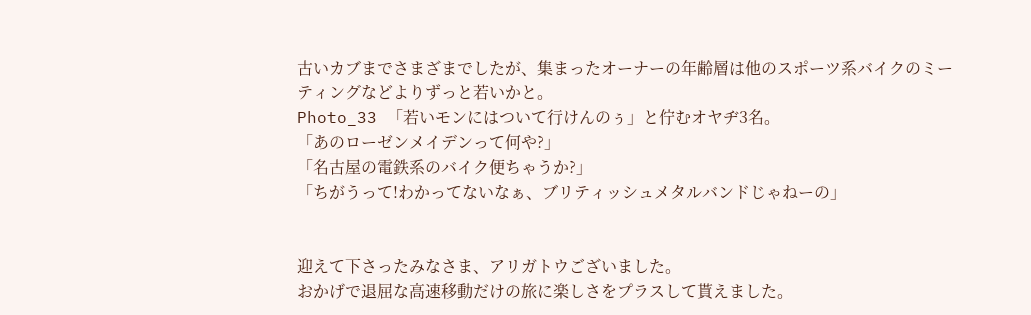古いカブまでさまざまでしたが、集まったオーナーの年齢層は他のスポーツ系バイクのミーティングなどよりずっと若いかと。
Photo_33 「若いモンにはついて行けんのぅ」と佇むオヤヂ3名。
「あのローゼンメイデンって何や?」
「名古屋の電鉄系のバイク便ちゃうか?」
「ちがうって!わかってないなぁ、ブリティッシュメタルバンドじゃねーの」


迎えて下さったみなさま、アリガトウございました。
おかげで退屈な高速移動だけの旅に楽しさをプラスして貰えました。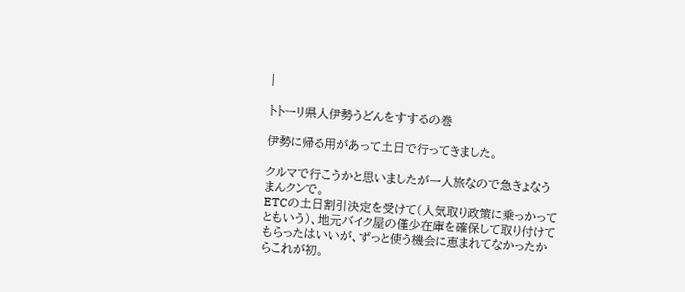|

トトーリ県人伊勢うどんをすするの巻

伊勢に帰る用があって土日で行ってきました。

クルマで行こうかと思いましたが一人旅なので急きょなうまんクンで。
ETCの土日割引決定を受けて(人気取り政策に乗っかってともいう)、地元バイク屋の僅少在庫を確保して取り付けてもらったはいいが、ずっと使う機会に恵まれてなかったからこれが初。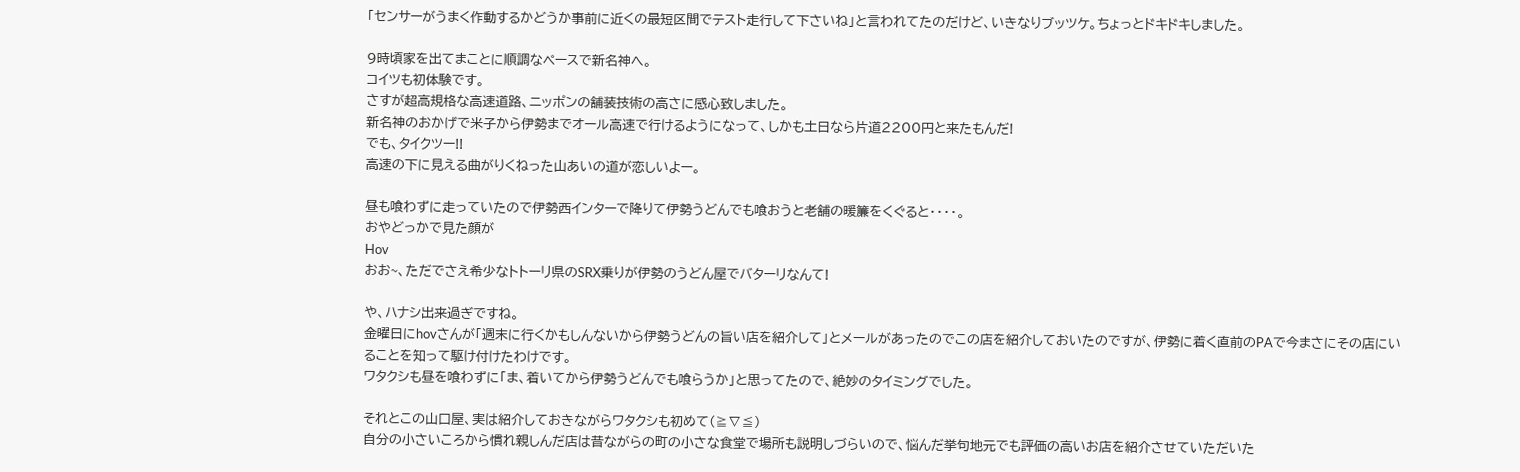「センサーがうまく作動するかどうか事前に近くの最短区間でテスト走行して下さいね」と言われてたのだけど、いきなりブッツケ。ちょっとドキドキしました。

9時頃家を出てまことに順調なペースで新名神へ。
コイツも初体験です。
さすが超高規格な高速道路、ニッポンの舗装技術の高さに感心致しました。
新名神のおかげで米子から伊勢までオール高速で行けるようになって、しかも土日なら片道2200円と来たもんだ!
でも、タイクツー!!
高速の下に見える曲がりくねった山あいの道が恋しいよー。

昼も喰わずに走っていたので伊勢西インターで降りて伊勢うどんでも喰おうと老舗の暖簾をくぐると・・・・。
おやどっかで見た顔が
Hov
おお~、ただでさえ希少なトトーリ県のSRX乗りが伊勢のうどん屋でバターリなんて!

や、ハナシ出来過ぎですね。
金曜日にhovさんが「週末に行くかもしんないから伊勢うどんの旨い店を紹介して」とメールがあったのでこの店を紹介しておいたのですが、伊勢に着く直前のPAで今まさにその店にいることを知って駆け付けたわけです。
ワタクシも昼を喰わずに「ま、着いてから伊勢うどんでも喰らうか」と思ってたので、絶妙のタイミングでした。

それとこの山口屋、実は紹介しておきながらワタクシも初めて(≧∇≦)
自分の小さいころから慣れ親しんだ店は昔ながらの町の小さな食堂で場所も説明しづらいので、悩んだ挙句地元でも評価の高いお店を紹介させていただいた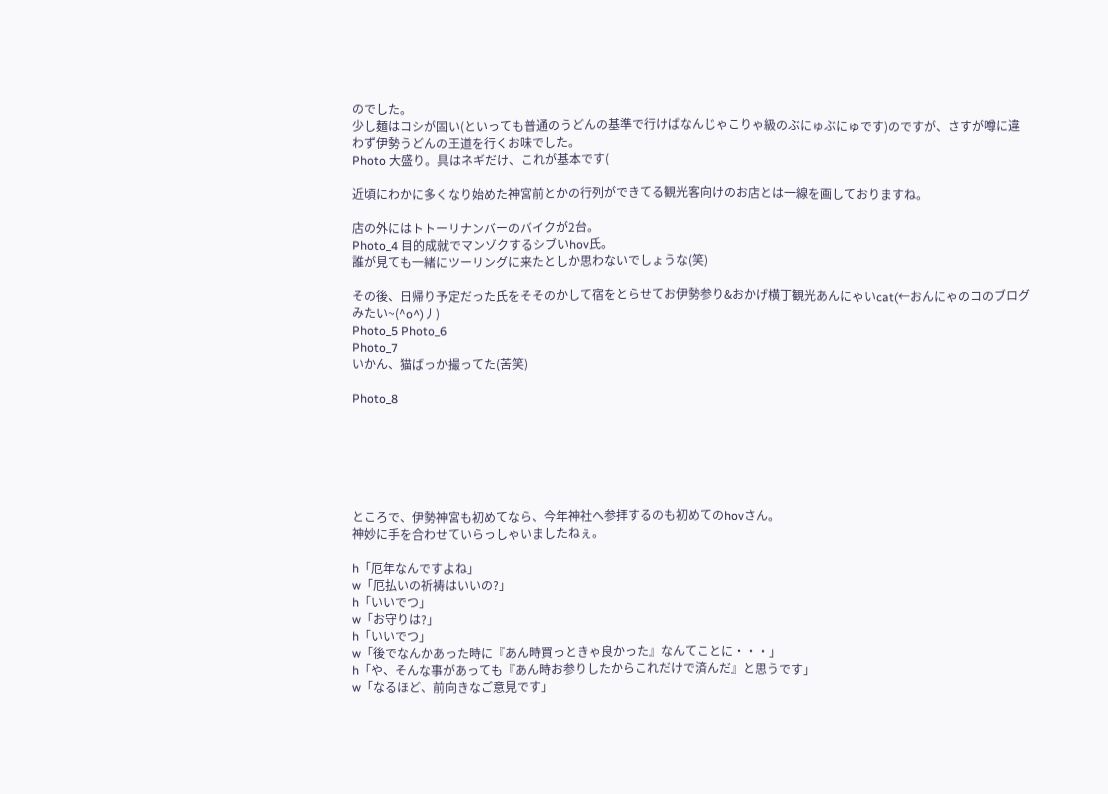のでした。
少し麺はコシが固い(といっても普通のうどんの基準で行けばなんじゃこりゃ級のぶにゅぶにゅです)のですが、さすが噂に違わず伊勢うどんの王道を行くお味でした。
Photo 大盛り。具はネギだけ、これが基本です(

近頃にわかに多くなり始めた神宮前とかの行列ができてる観光客向けのお店とは一線を画しておりますね。

店の外にはトトーリナンバーのバイクが2台。
Photo_4 目的成就でマンゾクするシブいhov氏。
誰が見ても一緒にツーリングに来たとしか思わないでしょうな(笑)

その後、日帰り予定だった氏をそそのかして宿をとらせてお伊勢参り&おかげ横丁観光あんにゃいcat(←おんにゃのコのブログみたい~(^o^)丿)
Photo_5 Photo_6
Photo_7
いかん、猫ばっか撮ってた(苦笑)

Photo_8






ところで、伊勢神宮も初めてなら、今年神社へ参拝するのも初めてのhovさん。
神妙に手を合わせていらっしゃいましたねぇ。

h「厄年なんですよね」
w「厄払いの祈祷はいいの?」
h「いいでつ」
w「お守りは?」
h「いいでつ」
w「後でなんかあった時に『あん時買っときゃ良かった』なんてことに・・・」
h「や、そんな事があっても『あん時お参りしたからこれだけで済んだ』と思うです」
w「なるほど、前向きなご意見です」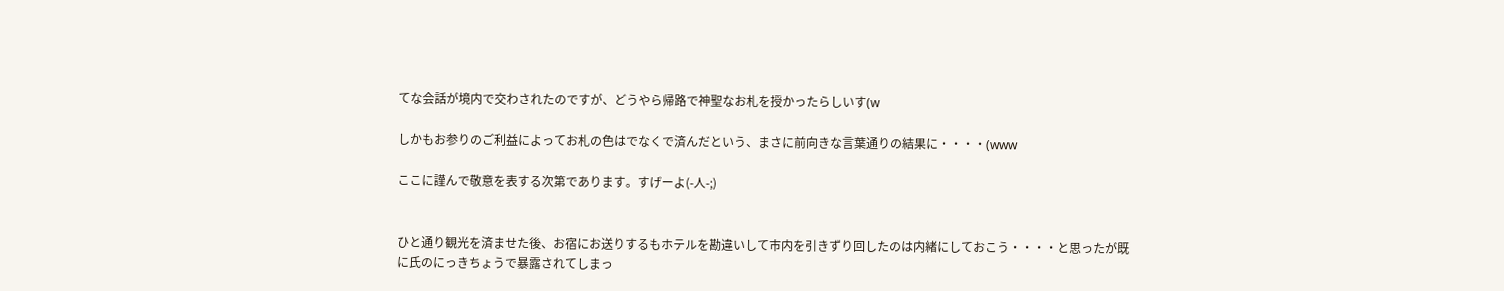てな会話が境内で交わされたのですが、どうやら帰路で神聖なお札を授かったらしいす(w

しかもお参りのご利益によってお札の色はでなくで済んだという、まさに前向きな言葉通りの結果に・・・・(www

ここに謹んで敬意を表する次第であります。すげーよ(-人-;)


ひと通り観光を済ませた後、お宿にお送りするもホテルを勘違いして市内を引きずり回したのは内緒にしておこう・・・・と思ったが既に氏のにっきちょうで暴露されてしまっ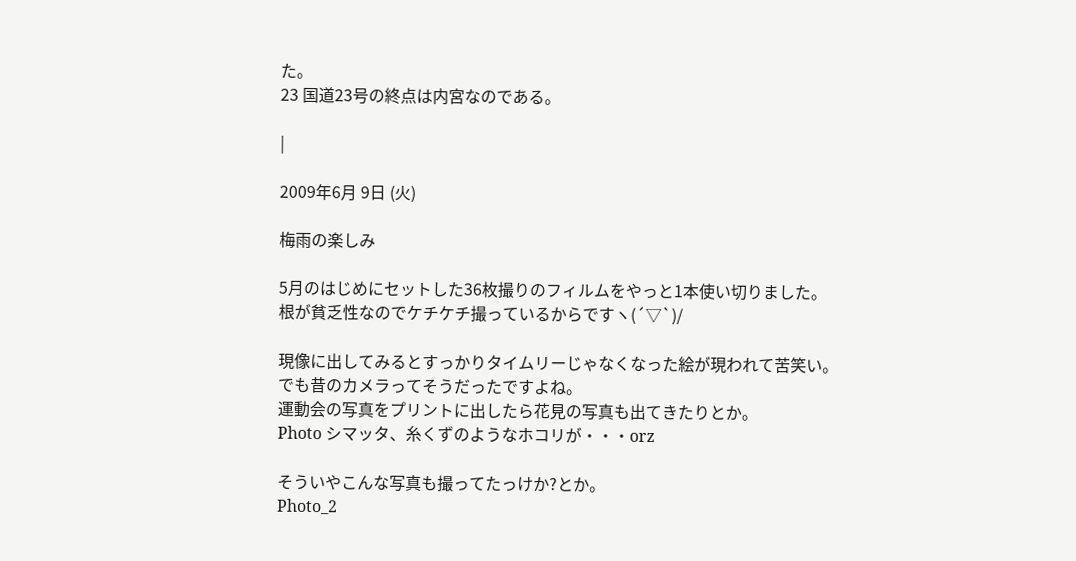た。
23 国道23号の終点は内宮なのである。

|

2009年6月 9日 (火)

梅雨の楽しみ

5月のはじめにセットした36枚撮りのフィルムをやっと1本使い切りました。
根が貧乏性なのでケチケチ撮っているからですヽ(´▽`)/

現像に出してみるとすっかりタイムリーじゃなくなった絵が現われて苦笑い。
でも昔のカメラってそうだったですよね。
運動会の写真をプリントに出したら花見の写真も出てきたりとか。
Photo シマッタ、糸くずのようなホコリが・・・orz

そういやこんな写真も撮ってたっけか?とか。
Photo_2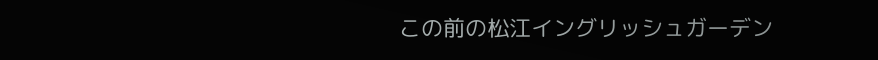この前の松江イングリッシュガーデン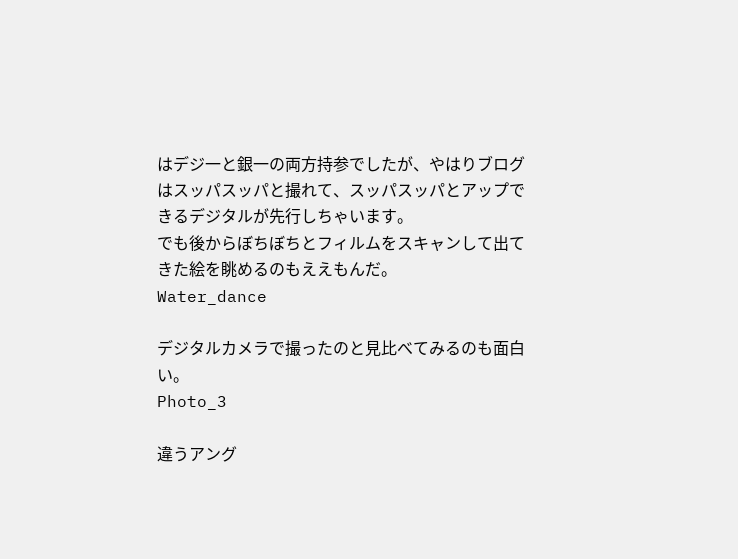はデジ一と銀一の両方持参でしたが、やはりブログはスッパスッパと撮れて、スッパスッパとアップできるデジタルが先行しちゃいます。
でも後からぼちぼちとフィルムをスキャンして出てきた絵を眺めるのもええもんだ。
Water_dance

デジタルカメラで撮ったのと見比べてみるのも面白い。
Photo_3

違うアング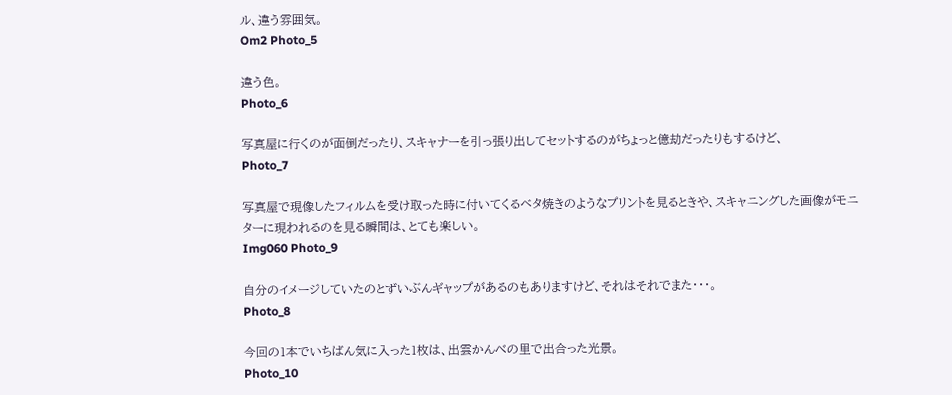ル、違う雰囲気。
Om2 Photo_5

違う色。
Photo_6

写真屋に行くのが面倒だったり、スキャナーを引っ張り出してセットするのがちょっと億劫だったりもするけど、
Photo_7

写真屋で現像したフィルムを受け取った時に付いてくるベタ焼きのようなプリントを見るときや、スキャニングした画像がモニターに現われるのを見る瞬間は、とても楽しい。
Img060 Photo_9

自分のイメージしていたのとずいぶんギャップがあるのもありますけど、それはそれでまた・・・。
Photo_8

今回の1本でいちばん気に入った1枚は、出雲かんべの里で出合った光景。
Photo_10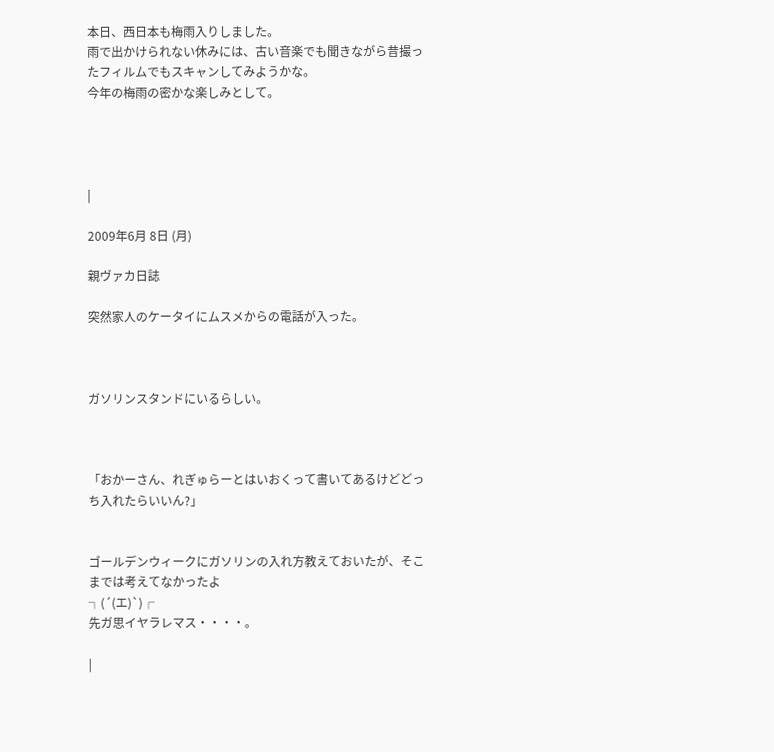本日、西日本も梅雨入りしました。
雨で出かけられない休みには、古い音楽でも聞きながら昔撮ったフィルムでもスキャンしてみようかな。
今年の梅雨の密かな楽しみとして。




|

2009年6月 8日 (月)

親ヴァカ日誌

突然家人のケータイにムスメからの電話が入った。



ガソリンスタンドにいるらしい。



「おかーさん、れぎゅらーとはいおくって書いてあるけどどっち入れたらいいん?」


ゴールデンウィークにガソリンの入れ方教えておいたが、そこまでは考えてなかったよ
┐(´(エ)`)┌
先ガ思イヤラレマス・・・・。

|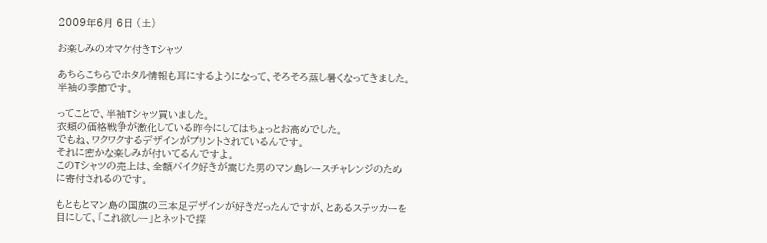2009年6月 6日 (土)

お楽しみのオマケ付きTシャツ

あちらこちらでホタル情報も耳にするようになって、そろそろ蒸し暑くなってきました。
半袖の季節です。

ってことで、半袖Tシャツ買いました。
衣類の価格戦争が激化している昨今にしてはちょっとお高めでした。
でもね、ワクワクするデザインがプリントされているんです。
それに密かな楽しみが付いてるんですよ。
このTシャツの売上は、全額バイク好きが嵩じた男のマン島レースチャレンジのために寄付されるのです。

もともとマン島の国旗の三本足デザインが好きだったんですが、とあるステッカーを目にして、「これ欲しー」とネットで探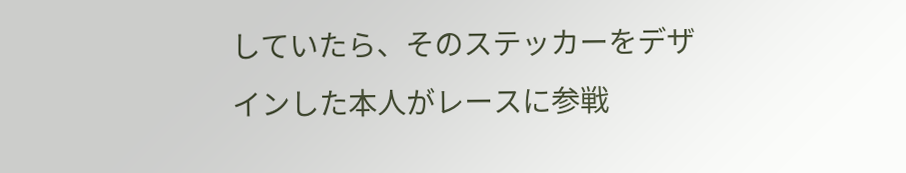していたら、そのステッカーをデザインした本人がレースに参戦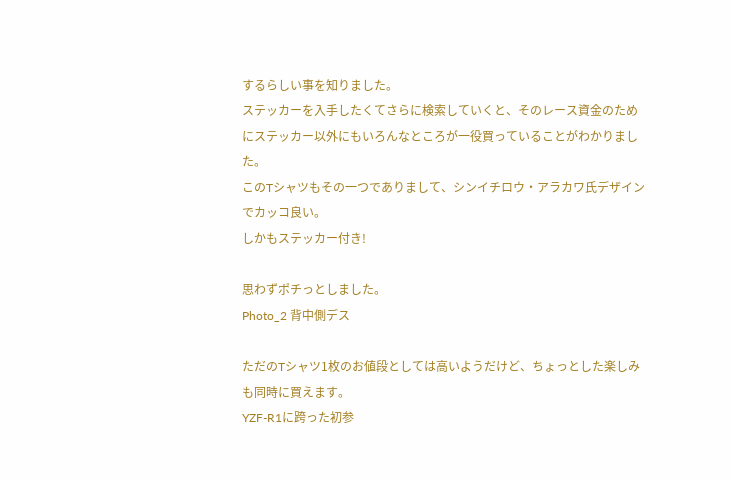するらしい事を知りました。
ステッカーを入手したくてさらに検索していくと、そのレース資金のためにステッカー以外にもいろんなところが一役買っていることがわかりました。
このTシャツもその一つでありまして、シンイチロウ・アラカワ氏デザインでカッコ良い。
しかもステッカー付き!

思わずポチっとしました。
Photo_2 背中側デス

ただのTシャツ1枚のお値段としては高いようだけど、ちょっとした楽しみも同時に買えます。
YZF-R1に跨った初参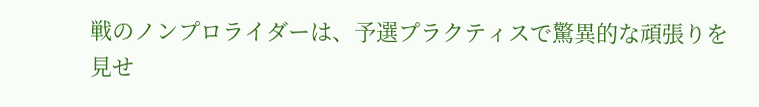戦のノンプロライダーは、予選プラクティスで驚異的な頑張りを見せ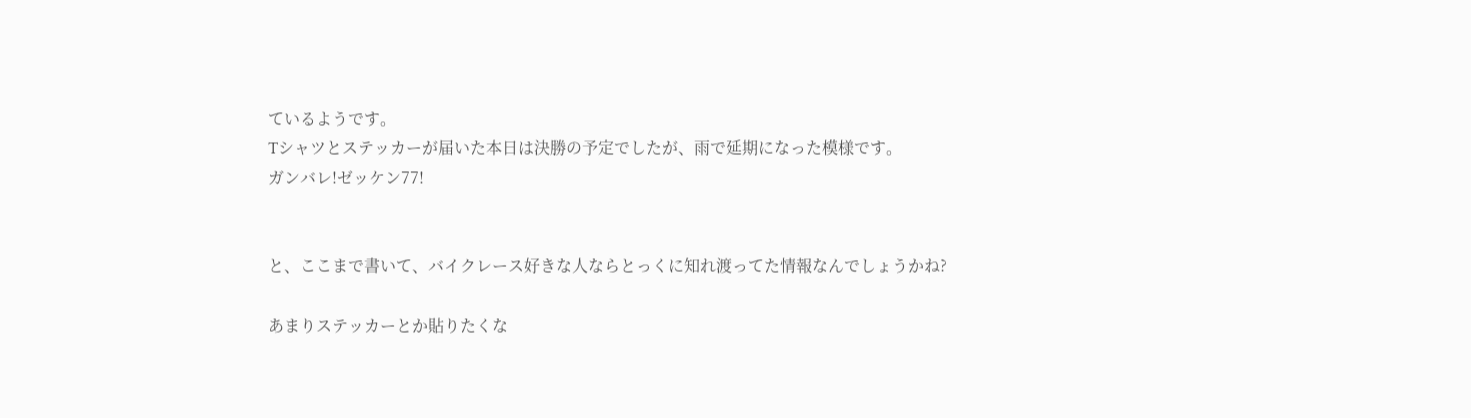ているようです。
Tシャツとステッカーが届いた本日は決勝の予定でしたが、雨で延期になった模様です。
ガンバレ!ゼッケン77!


と、ここまで書いて、バイクレース好きな人ならとっくに知れ渡ってた情報なんでしょうかね?

あまりステッカーとか貼りたくな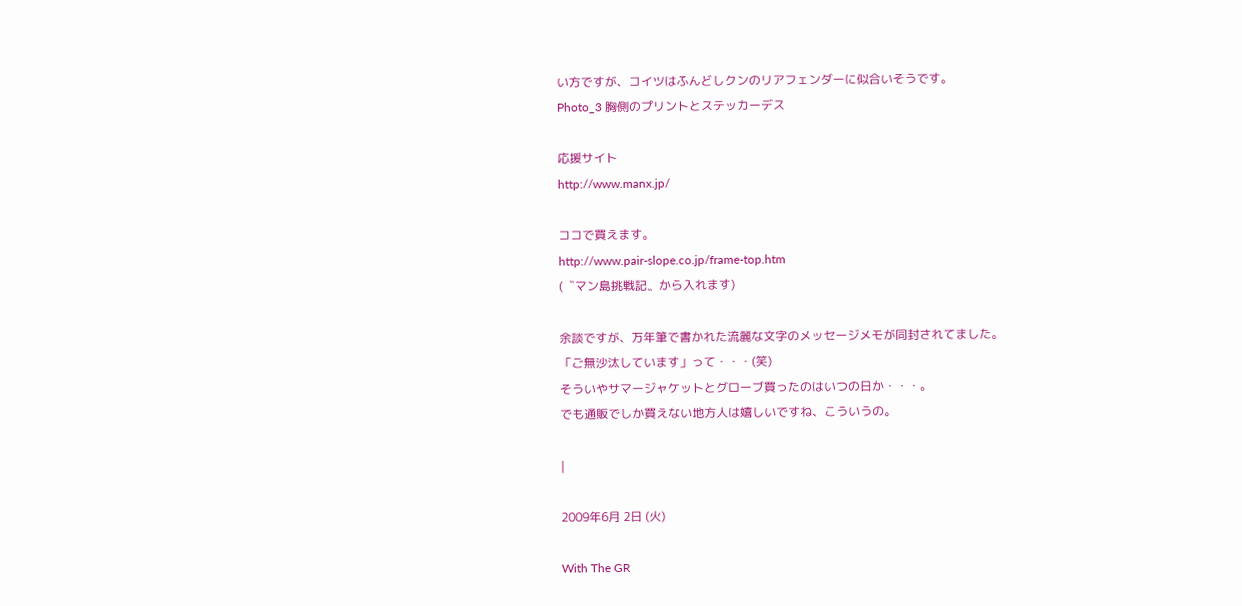い方ですが、コイツはふんどしクンのリアフェンダーに似合いそうです。
Photo_3 胸側のプリントとステッカーデス

応援サイト
http://www.manx.jp/

ココで買えます。
http://www.pair-slope.co.jp/frame-top.htm
(〝マン島挑戦記〟から入れます)

余談ですが、万年筆で書かれた流麗な文字のメッセージメモが同封されてました。
「ご無沙汰しています」って・・・(笑)
そういやサマージャケットとグローブ買ったのはいつの日か・・・。
でも通販でしか買えない地方人は嬉しいですね、こういうの。

|

2009年6月 2日 (火)

With The GR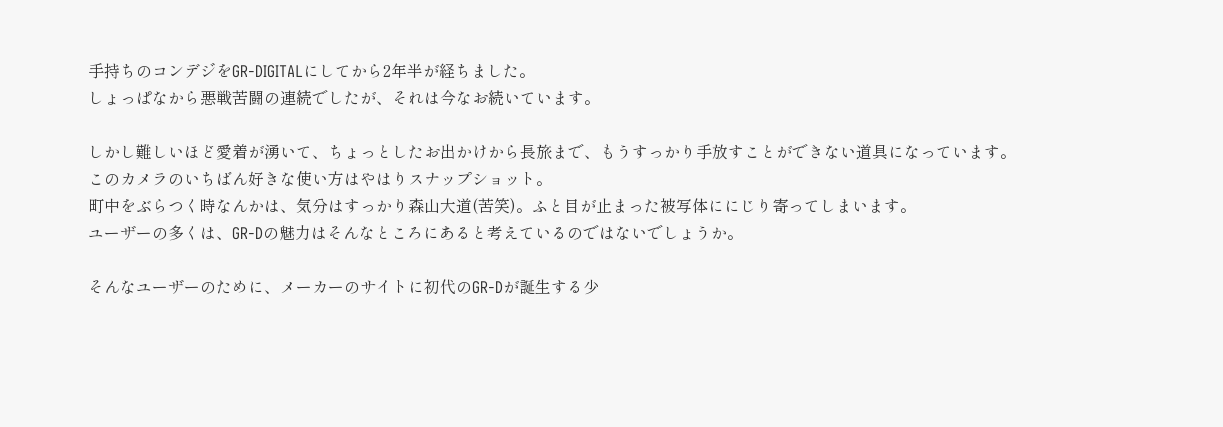手持ちのコンデジをGR-DIGITALにしてから2年半が経ちました。
しょっぱなから悪戦苦闘の連続でしたが、それは今なお続いています。

しかし難しいほど愛着が湧いて、ちょっとしたお出かけから長旅まで、もうすっかり手放すことができない道具になっています。
このカメラのいちばん好きな使い方はやはりスナップショット。
町中をぶらつく時なんかは、気分はすっかり森山大道(苦笑)。ふと目が止まった被写体ににじり寄ってしまいます。
ユーザーの多くは、GR-Dの魅力はそんなところにあると考えているのではないでしょうか。

そんなユーザーのために、メーカーのサイトに初代のGR-Dが誕生する少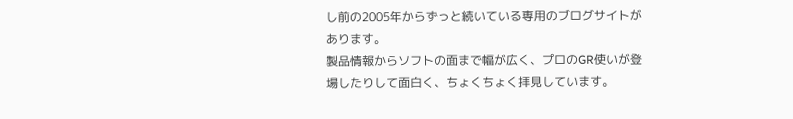し前の2005年からずっと続いている専用のブログサイトがあります。
製品情報からソフトの面まで幅が広く、プロのGR使いが登場したりして面白く、ちょくちょく拝見しています。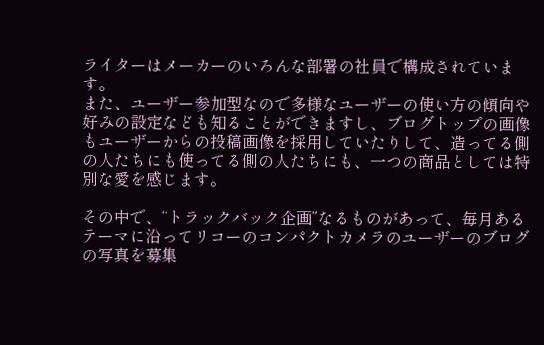ライターはメーカーのいろんな部署の社員で構成されています。
また、ユーザー参加型なので多様なユーザーの使い方の傾向や好みの設定なども知ることができますし、ブログトップの画像もユーザーからの投稿画像を採用していたりして、造ってる側の人たちにも使ってる側の人たちにも、一つの商品としては特別な愛を感じます。

その中で、“トラックバック企画”なるものがあって、毎月あるテーマに沿ってリコーのコンパクトカメラのユーザーのブログの写真を募集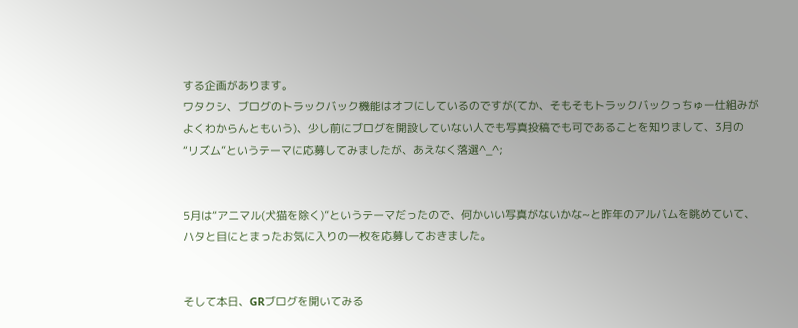する企画があります。
ワタクシ、ブログのトラックバック機能はオフにしているのですが(てか、そもそもトラックバックっちゅー仕組みがよくわからんともいう)、少し前にブログを開設していない人でも写真投稿でも可であることを知りまして、3月の“リズム”というテーマに応募してみましたが、あえなく落選^_^;


5月は“アニマル(犬猫を除く)”というテーマだったので、何かいい写真がないかな~と昨年のアルバムを眺めていて、ハタと目にとまったお気に入りの一枚を応募しておきました。


そして本日、GRブログを開いてみる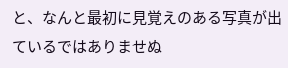と、なんと最初に見覚えのある写真が出ているではありませぬ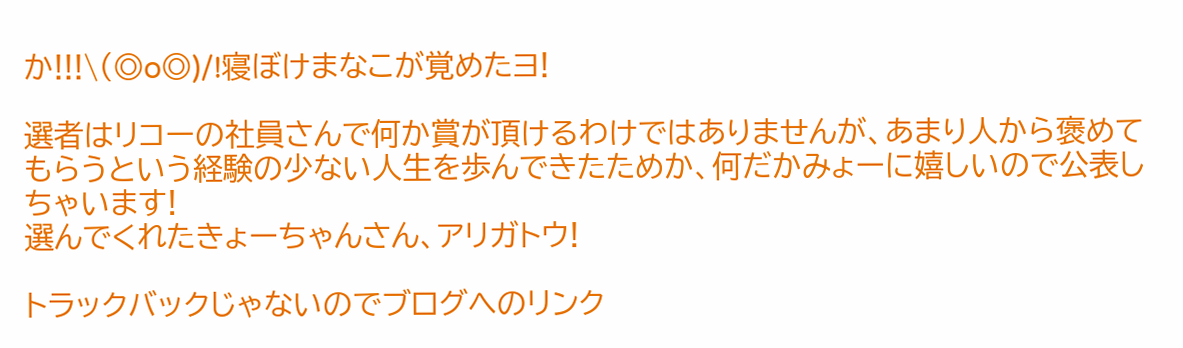か!!!\(◎o◎)/!寝ぼけまなこが覚めたヨ!

選者はリコーの社員さんで何か賞が頂けるわけではありませんが、あまり人から褒めてもらうという経験の少ない人生を歩んできたためか、何だかみょーに嬉しいので公表しちゃいます!
選んでくれたきょーちゃんさん、アリガトウ!

トラックバックじゃないのでブログへのリンク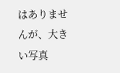はありませんが、大きい写真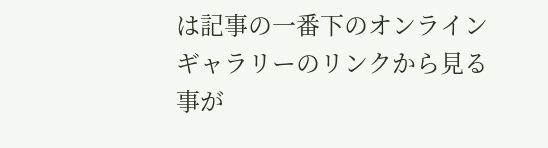は記事の一番下のオンラインギャラリーのリンクから見る事が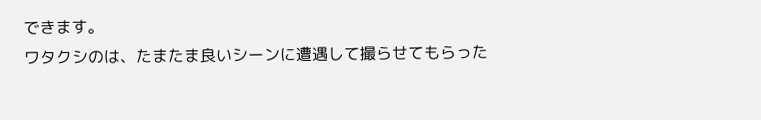できます。
ワタクシのは、たまたま良いシーンに遭遇して撮らせてもらった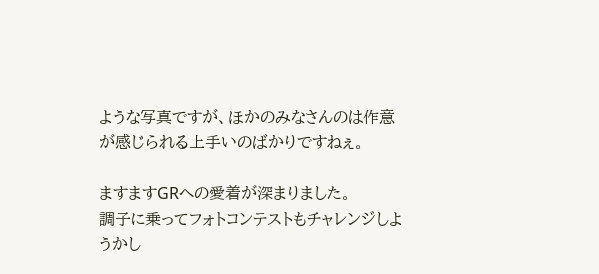ような写真ですが、ほかのみなさんのは作意が感じられる上手いのばかりですねぇ。

ますますGRへの愛着が深まりました。
調子に乗ってフォトコンテストもチャレンジしようかし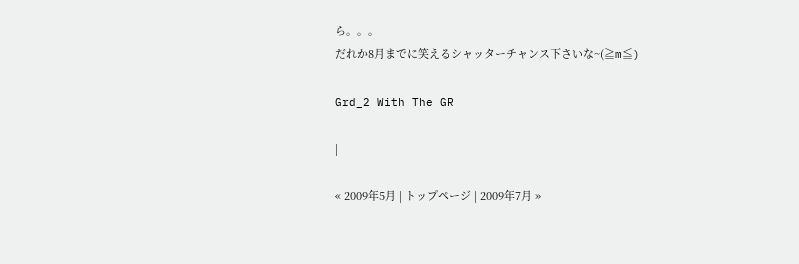ら。。。
だれか8月までに笑えるシャッターチャンス下さいな~(≧m≦)

Grd_2 With The GR

|

« 2009年5月 | トップページ | 2009年7月 »